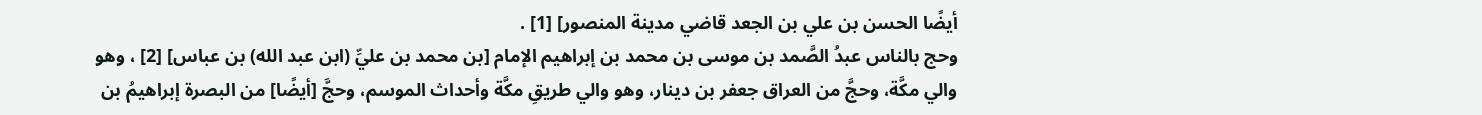أيضًا الحسن بن علي بن الجعد قاضي مدينة المنصور] [1] .
وحج بالناس عبدُ الصَّمد بن موسى بن محمد بن إبراهيم الإمام [بن محمد بن عليِّ (ابن عبد الله) بن عباس] [2] ، وهو والي مكَّة، وحجَّ من العراق جعفر بن دينار، وهو والي طريقِ مكَّة وأحداث الموسم، وحجَّ [أيضًا] من البصرة إبراهيمُ بن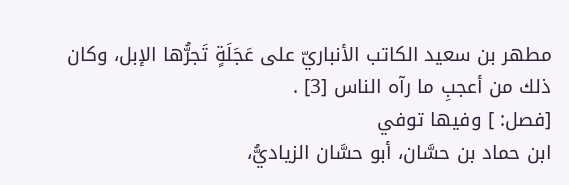مطهر بن سعيد الكاتب الأنباريّ على عَجَلَةٍ تَجرُّها الإبل، وكان ذلك من أعجبِ ما رآه الناس [3] .
[فصل: ] وفيها توفي
ابن حماد بن حسَّان، أبو حسَّان الزياديُّ،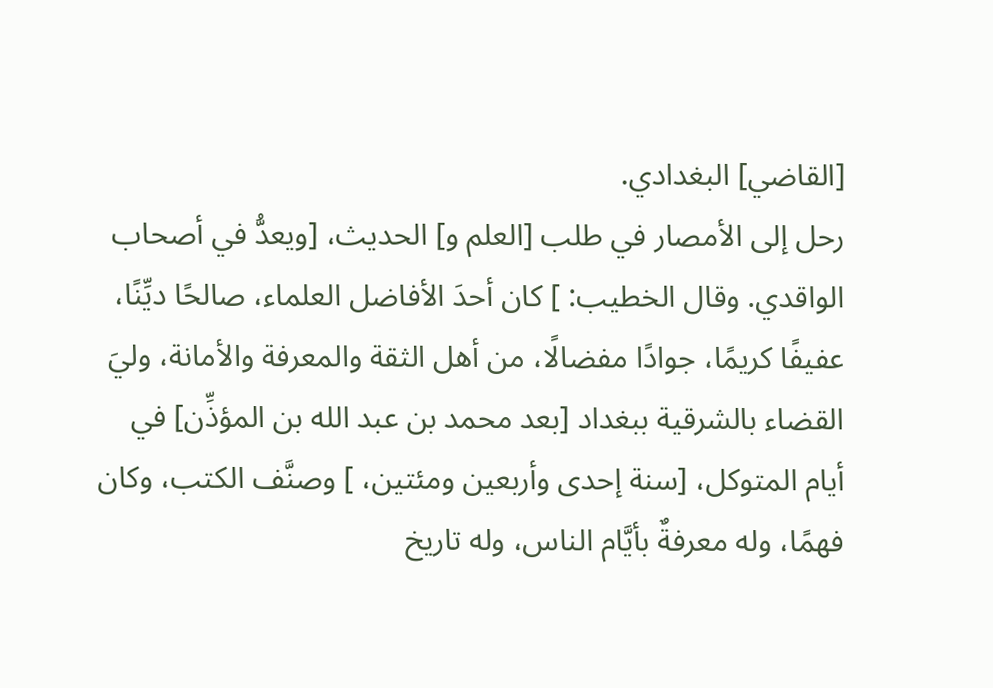[القاضي] البغدادي.
رحل إلى الأمصار في طلب [العلم و] الحديث، [ويعدُّ في أصحاب الواقدي. وقال الخطيب: ] كان أحدَ الأفاضل العلماء، صالحًا ديِّنًا، عفيفًا كريمًا، جوادًا مفضالًا، من أهل الثقة والمعرفة والأمانة، وليَ القضاء بالشرقية ببغداد [بعد محمد بن عبد الله بن المؤذِّن] في أيام المتوكل، [سنة إحدى وأربعين ومئتين، ] وصنَّف الكتب، وكان فهمًا، وله معرفةٌ بأيَّام الناس، وله تاريخ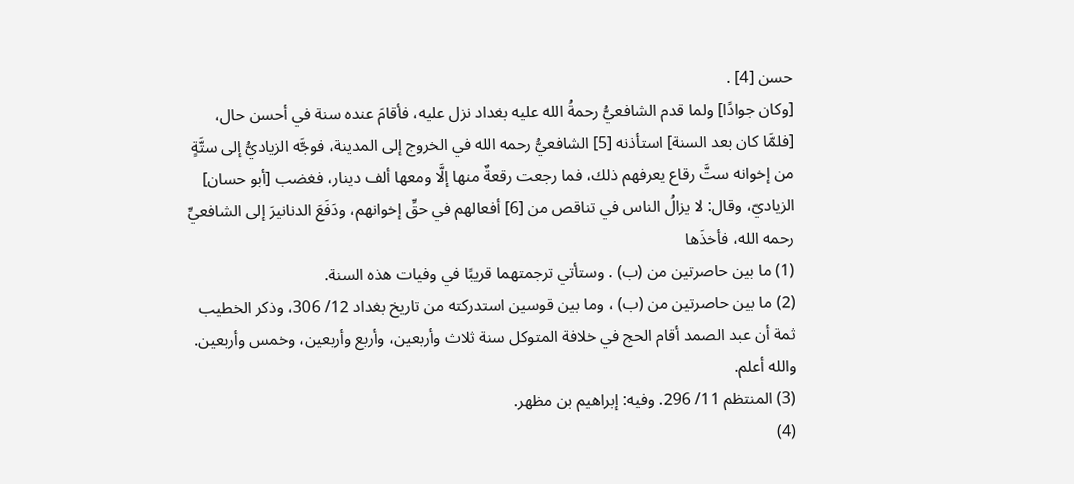حسن [4] .
[وكان جوادًا] ولما قدم الشافعيُّ رحمةُ الله عليه بغداد نزل عليه، فأقامَ عنده سنة في أحسن حال، [فلمَّا كان بعد السنة] استأذنه [5] الشافعيُّ رحمه الله في الخروج إلى المدينة، فوجَّه الزياديُّ إلى ستَّةٍ من إخوانه ستَّ رقاع يعرفهم ذلك، فما رجعت رقعةٌ منها إلَّا ومعها ألف دينار، فغضب [أبو حسان] الزياديّ، وقال: لا يزالُ الناس في تناقص من [6] أفعالهم في حقِّ إخوانهم، ودَفَعَ الدنانيرَ إلى الشافعيِّ رحمه الله، فأخذَها
(1) ما بين حاصرتين من (ب) . وستأتي ترجمتهما قريبًا في وفيات هذه السنة.
(2) ما بين حاصرتين من (ب) ، وما بين قوسين استدركته من تاريخ بغداد 12/ 306، وذكر الخطيب ثمة أن عبد الصمد أقام الحج في خلافة المتوكل سنة ثلاث وأربعين، وأربع وأربعين، وخمس وأربعين. والله أعلم.
(3) المنتظم 11/ 296. وفيه: إبراهيم بن مظهر.
(4)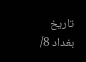تاريخ بغداد 8/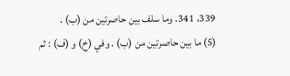339، 341. وما سلف بين حاصرتين من (ب) .
(5) ما بين حاصرتين من (ب) . وفي (خ) و (ف) : ثم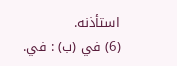استأذنه.
(6) في (ب) : في.